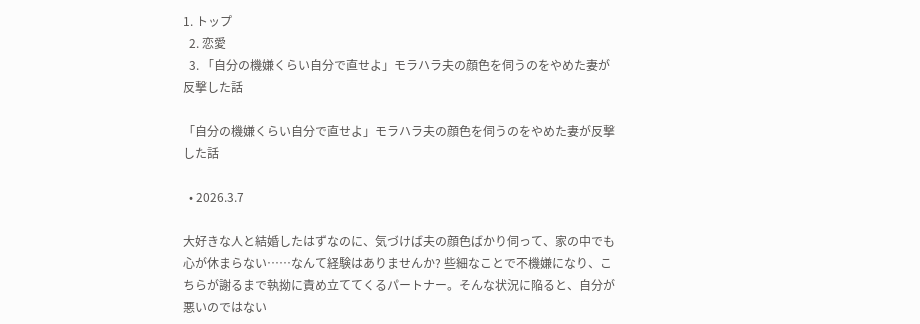1. トップ
  2. 恋愛
  3. 「自分の機嫌くらい自分で直せよ」モラハラ夫の顔色を伺うのをやめた妻が反撃した話

「自分の機嫌くらい自分で直せよ」モラハラ夫の顔色を伺うのをやめた妻が反撃した話

  • 2026.3.7

大好きな人と結婚したはずなのに、気づけば夫の顔色ばかり伺って、家の中でも心が休まらない……なんて経験はありませんか? 些細なことで不機嫌になり、こちらが謝るまで執拗に責め立ててくるパートナー。そんな状況に陥ると、自分が悪いのではない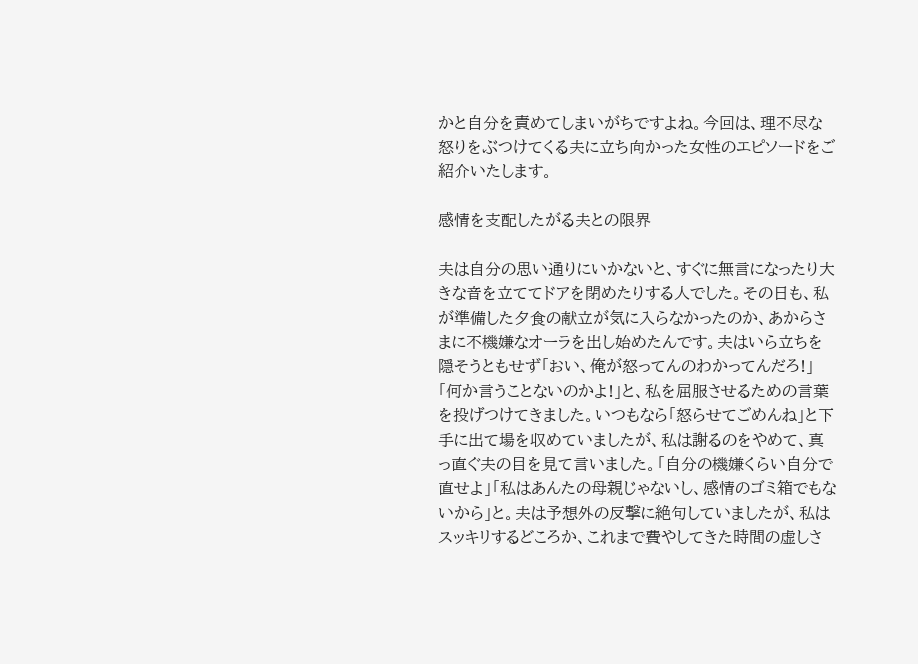かと自分を責めてしまいがちですよね。今回は、理不尽な怒りをぶつけてくる夫に立ち向かった女性のエピソードをご紹介いたします。

感情を支配したがる夫との限界

夫は自分の思い通りにいかないと、すぐに無言になったり大きな音を立ててドアを閉めたりする人でした。その日も、私が準備した夕食の献立が気に入らなかったのか、あからさまに不機嫌なオーラを出し始めたんです。夫はいら立ちを隠そうともせず「おい、俺が怒ってんのわかってんだろ!」「何か言うことないのかよ!」と、私を屈服させるための言葉を投げつけてきました。いつもなら「怒らせてごめんね」と下手に出て場を収めていましたが、私は謝るのをやめて、真っ直ぐ夫の目を見て言いました。「自分の機嫌くらい自分で直せよ」「私はあんたの母親じゃないし、感情のゴミ箱でもないから」と。夫は予想外の反撃に絶句していましたが、私はスッキリするどころか、これまで費やしてきた時間の虚しさ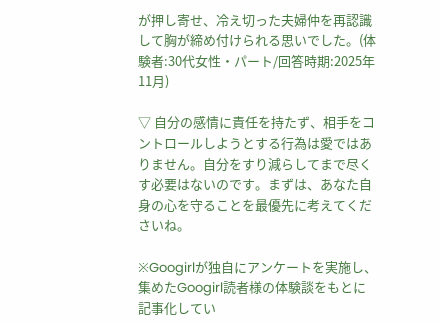が押し寄せ、冷え切った夫婦仲を再認識して胸が締め付けられる思いでした。(体験者:30代女性・パート/回答時期:2025年11月)

▽ 自分の感情に責任を持たず、相手をコントロールしようとする行為は愛ではありません。自分をすり減らしてまで尽くす必要はないのです。まずは、あなた自身の心を守ることを最優先に考えてくださいね。

※Googirlが独自にアンケートを実施し、集めたGoogirl読者様の体験談をもとに記事化してい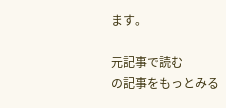ます。

元記事で読む
の記事をもっとみる